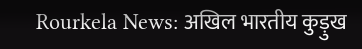Rourkela News: अखिल भारतीय कुड़ुख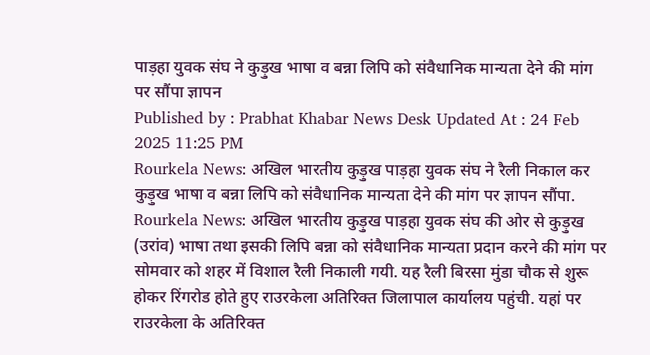पाड़हा युवक संघ ने कुड़ुख भाषा व बन्ना लिपि को संवैधानिक मान्यता देने की मांग पर सौंपा ज्ञापन
Published by : Prabhat Khabar News Desk Updated At : 24 Feb 2025 11:25 PM
Rourkela News: अखिल भारतीय कुड़ुख पाड़हा युवक संघ ने रैली निकाल कर कुड़ुख भाषा व बन्ना लिपि को संवैधानिक मान्यता देने की मांग पर ज्ञापन सौंपा.
Rourkela News: अखिल भारतीय कुड़ुख पाड़हा युवक संघ की ओर से कुड़ुख (उरांव) भाषा तथा इसकी लिपि बन्ना को संवैधानिक मान्यता प्रदान करने की मांग पर सोमवार को शहर में विशाल रैली निकाली गयी. यह रैली बिरसा मुंडा चौक से शुरू होकर रिंगरोड होते हुए राउरकेला अतिरिक्त जिलापाल कार्यालय पहुंची. यहां पर राउरकेला के अतिरिक्त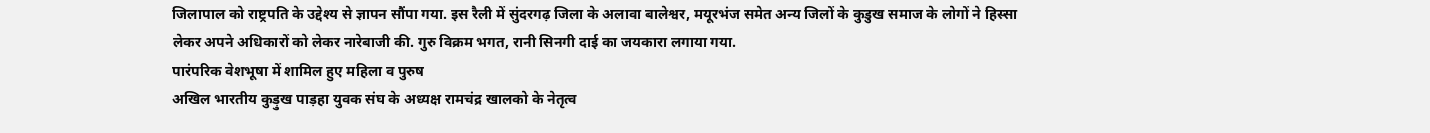जिलापाल को राष्ट्रपति के उद्देश्य से ज्ञापन सौंपा गया. इस रैली में सुंदरगढ़ जिला के अलावा बालेश्वर, मयूरभंज समेत अन्य जिलों के कुडुख समाज के लोगों ने हिस्सा लेकर अपने अधिकारों को लेकर नारेबाजी की. गुरु विक्रम भगत, रानी सिनगी दाई का जयकारा लगाया गया.
पारंपरिक वेशभूषा में शामिल हुए महिला व पुरुष
अखिल भारतीय कुड़ुख पाड़हा युवक संघ के अध्यक्ष रामचंद्र खालको के नेतृत्व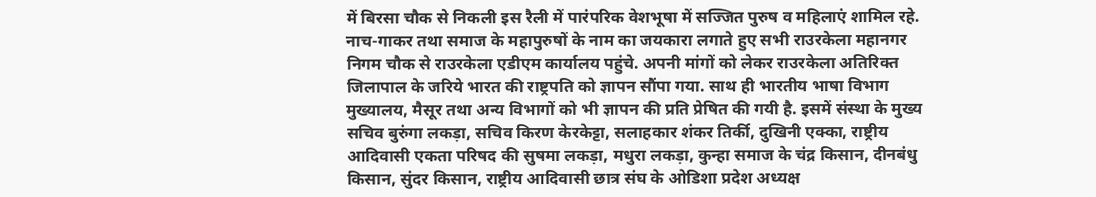में बिरसा चौक से निकली इस रैली में पारंपरिक वेशभूषा में सज्जित पुरुष व महिलाएं शामिल रहे. नाच-गाकर तथा समाज के महापुरुषों के नाम का जयकारा लगाते हुए सभी राउरकेला महानगर निगम चौक से राउरकेला एडीएम कार्यालय पहुंचे. अपनी मांगों को लेकर राउरकेला अतिरिक्त जिलापाल के जरिये भारत की राष्ट्रपति को ज्ञापन सौंपा गया. साथ ही भारतीय भाषा विभाग मुख्यालय, मैसूर तथा अन्य विभागों को भी ज्ञापन की प्रति प्रेषित की गयी है. इसमें संस्था के मुख्य सचिव बुरुंगा लकड़ा, सचिव किरण केरकेट्टा, सलाहकार शंकर तिर्की, दुखिनी एक्का, राष्ट्रीय आदिवासी एकता परिषद की सुषमा लकड़ा, मधुरा लकड़ा, कुन्हा समाज के चंद्र किसान, दीनबंधु किसान, सुंदर किसान, राष्ट्रीय आदिवासी छात्र संघ के ओडिशा प्रदेश अध्यक्ष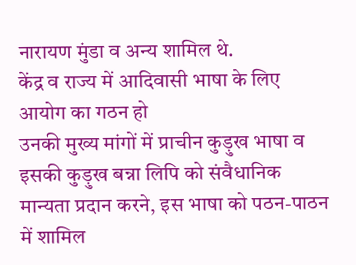नारायण मुंडा व अन्य शामिल थे.
केंद्र व राज्य में आदिवासी भाषा के लिए आयोग का गठन हो
उनकी मुख्य मांगों में प्राचीन कुड़ुख भाषा व इसकी कुड़ुख बन्ना लिपि को संवैधानिक मान्यता प्रदान करने, इस भाषा को पठन-पाठन में शामिल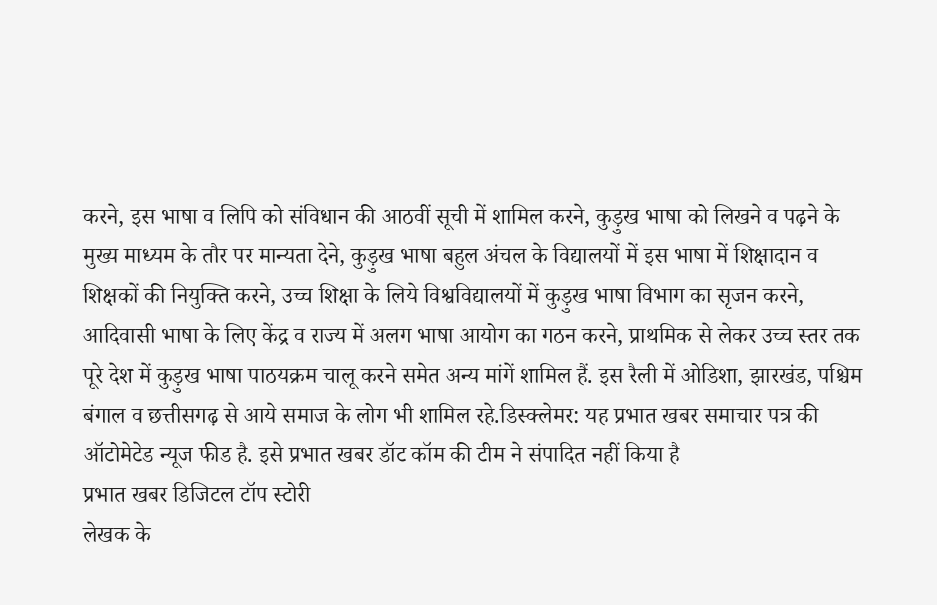करने, इस भाषा व लिपि को संविधान की आठवीं सूची में शामिल करने, कुड़ुख भाषा को लिखने व पढ़ने के मुख्य माध्यम के तौर पर मान्यता देने, कुड़ुख भाषा बहुल अंचल के विद्यालयों में इस भाषा में शिक्षादान व शिक्षकों की नियुक्ति करने, उच्च शिक्षा के लिये विश्वविद्यालयों में कुड़ुख भाषा विभाग का सृजन करने, आदिवासी भाषा के लिए केंद्र व राज्य में अलग भाषा आयोग का गठन करने, प्राथमिक से लेकर उच्च स्तर तक पूरे देश में कुड़ुख भाषा पाठयक्रम चालू करने समेत अन्य मांगें शामिल हैं. इस रैली में ओडिशा, झारखंड, पश्चिम बंगाल व छत्तीसगढ़ से आये समाज के लोग भी शामिल रहे.डिस्क्लेमर: यह प्रभात खबर समाचार पत्र की ऑटोमेटेड न्यूज फीड है. इसे प्रभात खबर डॉट कॉम की टीम ने संपादित नहीं किया है
प्रभात खबर डिजिटल टॉप स्टोरी
लेखक के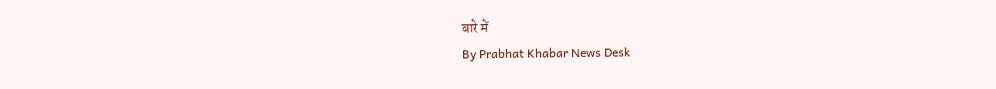बारे में
By Prabhat Khabar News Desk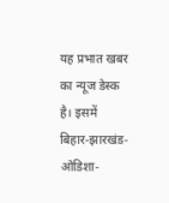यह प्रभात खबर का न्यूज डेस्क है। इसमें बिहार-झारखंड-ओडिशा-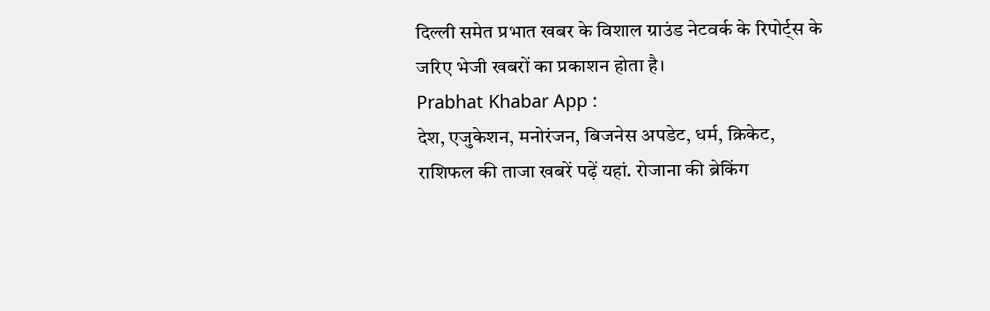दिल्ली समेत प्रभात खबर के विशाल ग्राउंड नेटवर्क के रिपोर्ट्स के जरिए भेजी खबरों का प्रकाशन होता है।
Prabhat Khabar App :
देश, एजुकेशन, मनोरंजन, बिजनेस अपडेट, धर्म, क्रिकेट, राशिफल की ताजा खबरें पढ़ें यहां. रोजाना की ब्रेकिंग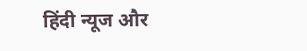हिंदी न्यूज और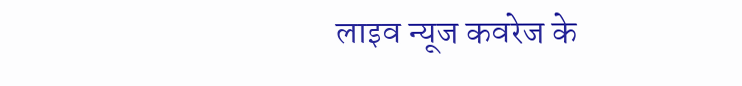लाइव न्यूज कवरेज के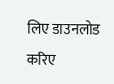लिए डाउनलोड करिए